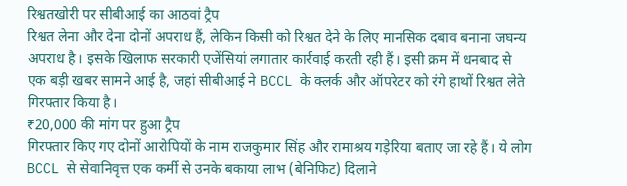रिश्वतखोरी पर सीबीआई का आठवां ट्रैप
रिश्वत लेना और देना दोनों अपराध हैं, लेकिन किसी को रिश्वत देने के लिए मानसिक दबाव बनाना जघन्य अपराध है। इसके खिलाफ सरकारी एजेंसियां लगातार कार्रवाई करती रही हैं। इसी क्रम में धनबाद से एक बड़ी खबर सामने आई है, जहां सीबीआई ने BCCL के क्लर्क और ऑपरेटर को रंगे हाथों रिश्वत लेते गिरफ्तार किया है।
₹20,000 की मांग पर हुआ ट्रैप
गिरफ्तार किए गए दोनों आरोपियों के नाम राजकुमार सिंह और रामाश्रय गड़ेरिया बताए जा रहे हैं। ये लोग BCCL से सेवानिवृत्त एक कर्मी से उनके बकाया लाभ (बेनिफिट) दिलाने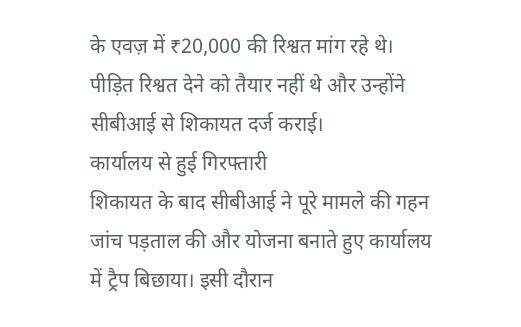के एवज़ में ₹20,000 की रिश्वत मांग रहे थे। पीड़ित रिश्वत देने को तैयार नहीं थे और उन्होंने सीबीआई से शिकायत दर्ज कराई।
कार्यालय से हुई गिरफ्तारी
शिकायत के बाद सीबीआई ने पूरे मामले की गहन जांच पड़ताल की और योजना बनाते हुए कार्यालय में ट्रैप बिछाया। इसी दौरान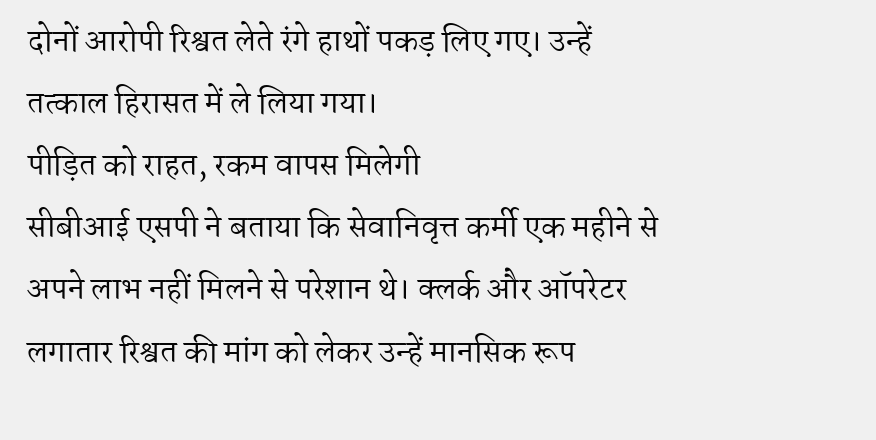दोनों आरोपी रिश्वत लेते रंगे हाथों पकड़ लिए गए। उन्हें तत्काल हिरासत में ले लिया गया।
पीड़ित को राहत, रकम वापस मिलेगी
सीबीआई एसपी ने बताया कि सेवानिवृत्त कर्मी एक महीने से अपने लाभ नहीं मिलने से परेशान थे। क्लर्क और ऑपरेटर लगातार रिश्वत की मांग को लेकर उन्हें मानसिक रूप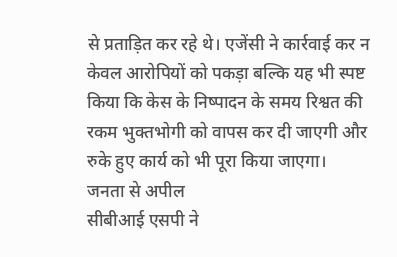से प्रताड़ित कर रहे थे। एजेंसी ने कार्रवाई कर न केवल आरोपियों को पकड़ा बल्कि यह भी स्पष्ट किया कि केस के निष्पादन के समय रिश्वत की रकम भुक्तभोगी को वापस कर दी जाएगी और रुके हुए कार्य को भी पूरा किया जाएगा।
जनता से अपील
सीबीआई एसपी ने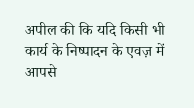अपील की कि यदि किसी भी कार्य के निष्पादन के एवज़ में आपसे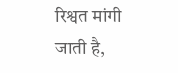रिश्वत मांगी जाती है,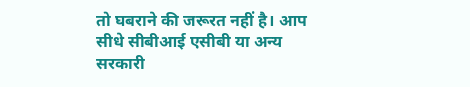तो घबराने की जरूरत नहीं है। आप सीधे सीबीआई एसीबी या अन्य सरकारी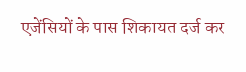एजेंसियों के पास शिकायत दर्ज कर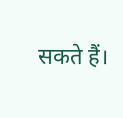सकते हैं।